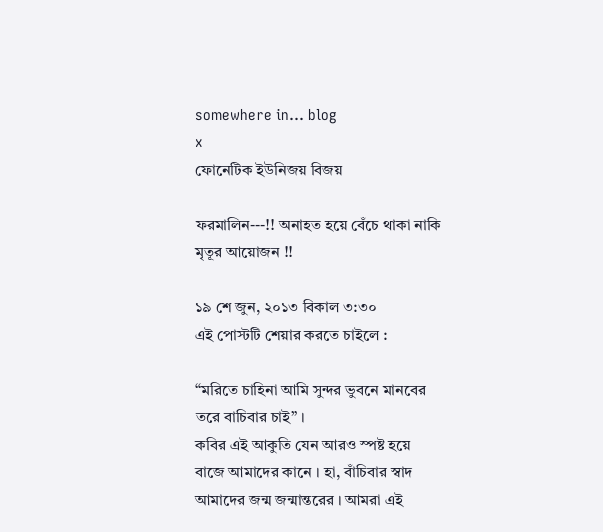somewhere in... blog
x
ফোনেটিক ইউনিজয় বিজয়

ফরমালিন---!! অনাহত হয়ে বেঁচে থাকা নাকি মৃতূর আয়োজন !!

১৯ শে জুন, ২০১৩ বিকাল ৩:৩০
এই পোস্টটি শেয়ার করতে চাইলে :

“মরিতে চাহিনা আমি সুন্দর ভুবনে মানবের তরে বাচিবার চাই” ।
কবির এই আকুতি যেন আরও স্পষ্ট হয়ে বাজে আমাদের কানে । হা, বাঁচিবার স্বাদ আমাদের জন্ম জন্মান্তরের । আমরা এই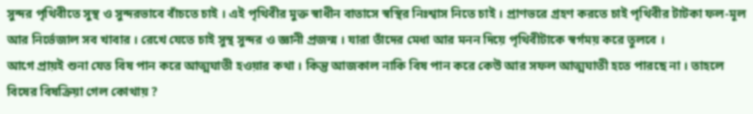সুন্দর পৃথিবীতে সুস্থ ও সুন্দরভাবে বাঁচতে চাই । এই পৃথিবীর মুক্ত স্বাধীন বাতাসে স্বস্থির নিঃশ্বাস নিতে চাই । প্রাণভরে গ্রহণ করতে চাই পৃথিবীর টাটকা ফল-মূল আর নির্ভেজাল সব খাবার । রেখে যেতে চাই সুস্থ সুন্দর ও জ্ঞানী প্রজন্ম । যারা তাঁদের মেধা আর মনন দিয়ে পৃথিবীটাকে স্বর্গময় করে তুলবে ।
আগে প্রায়ই শুনা যেত বিষ পান করে আত্মঘাতী হওয়ার কথা । কিন্তু আজকাল নাকি বিষ পান করে কেউ আর সফল আত্মঘাতী হতে পারছে না । তাহলে বিষের বিষক্রিয়া গেল কোথায় ?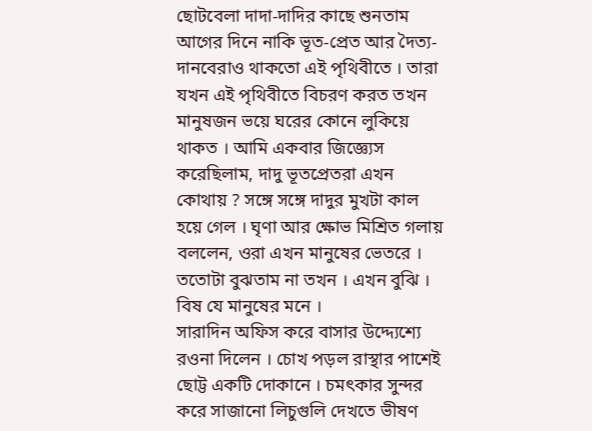ছোটবেলা দাদা-দাদির কাছে শুনতাম আগের দিনে নাকি ভূত-প্রেত আর দৈত্য-দানবেরাও থাকতো এই পৃথিবীতে । তারা যখন এই পৃথিবীতে বিচরণ করত তখন মানুষজন ভয়ে ঘরের কোনে লুকিয়ে থাকত । আমি একবার জিজ্ঞ্যেস করেছিলাম, দাদু ভূতপ্রেতরা এখন কোথায় ? সঙ্গে সঙ্গে দাদুর মুখটা কাল হয়ে গেল । ঘৃণা আর ক্ষোভ মিশ্রিত গলায় বললেন, ওরা এখন মানুষের ভেতরে । ততোটা বুঝতাম না তখন । এখন বুঝি । বিষ যে মানুষের মনে ।
সারাদিন অফিস করে বাসার উদ্দ্যেশ্যে রওনা দিলেন । চোখ পড়ল রাস্থার পাশেই ছোট্ট একটি দোকানে । চমৎকার সুন্দর করে সাজানো লিচুগুলি দেখতে ভীষণ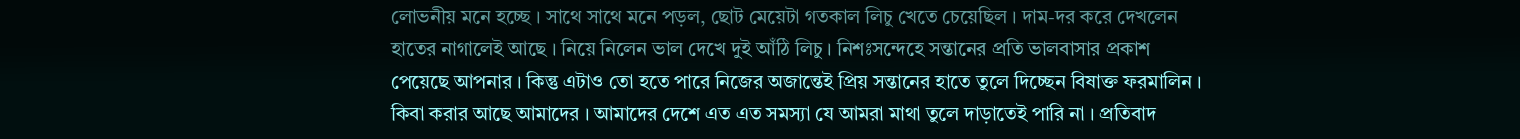লোভনীয় মনে হচ্ছে । সাথে সাথে মনে পড়ল, ছোট মেয়েটা গতকাল লিচু খেতে চেয়েছিল । দাম-দর করে দেখলেন হাতের নাগালেই আছে । নিয়ে নিলেন ভাল দেখে দুই আঁঠি লিচু । নিশঃসন্দেহে সন্তানের প্রতি ভালবাসার প্রকাশ পেয়েছে আপনার । কিন্তু এটাও তো হতে পারে নিজের অজান্তেই প্রিয় সন্তানের হাতে তুলে দিচ্ছেন বিষাক্ত ফরমালিন ।
কিবা করার আছে আমাদের । আমাদের দেশে এত এত সমস্যা যে আমরা মাথা তুলে দাড়াতেই পারি না । প্রতিবাদ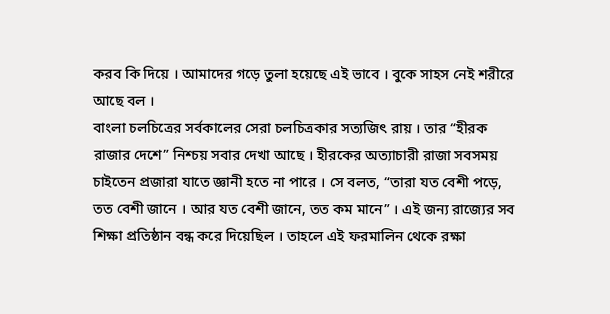করব কি দিয়ে । আমাদের গড়ে তুলা হয়েছে এই ভাবে । বুকে সাহস নেই শরীরে আছে বল ।
বাংলা চলচিত্রের সর্বকালের সেরা চলচিত্রকার সত্যজিৎ রায় । তার “হীরক রাজার দেশে” নিশ্চয় সবার দেখা আছে । হীরকের অত্যাচারী রাজা সবসময় চাইতেন প্রজারা যাতে জ্ঞানী হতে না পারে । সে বলত, “তারা যত বেশী পড়ে, তত বেশী জানে । আর যত বেশী জানে, তত কম মানে” । এই জন্য রাজ্যের সব শিক্ষা প্রতিষ্ঠান বন্ধ করে দিয়েছিল । তাহলে এই ফরমালিন থেকে রক্ষা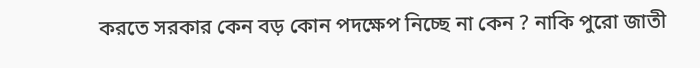করতে সরকার কেন বড় কোন পদক্ষেপ নিচ্ছে না কেন ? নাকি পুরো জাতী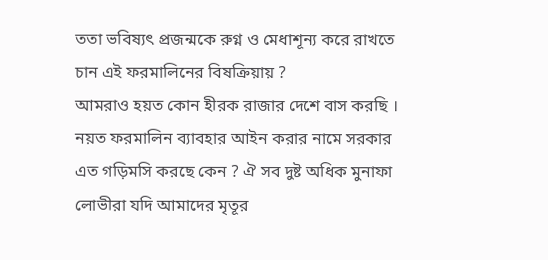ততা ভবিষ্যৎ প্রজন্মকে রুগ্ন ও মেধাশূন্য করে রাখতে চান এই ফরমালিনের বিষক্রিয়ায় ?
আমরাও হয়ত কোন হীরক রাজার দেশে বাস করছি । নয়ত ফরমালিন ব্যাবহার আইন করার নামে সরকার এত গড়িমসি করছে কেন ? ঐ সব দুষ্ট অধিক মুনাফা লোভীরা যদি আমাদের মৃতূর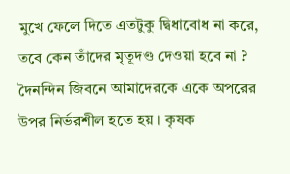মুখে ফেলে দিতে এতটুকু দ্বিধাবোধ না করে, তবে কেন তাঁদের মৃতূদণ্ড দেওয়া হবে না ?
দৈনন্দিন জিবনে আমাদেরকে একে অপরের উপর নির্ভরশীল হতে হয় । কৃষক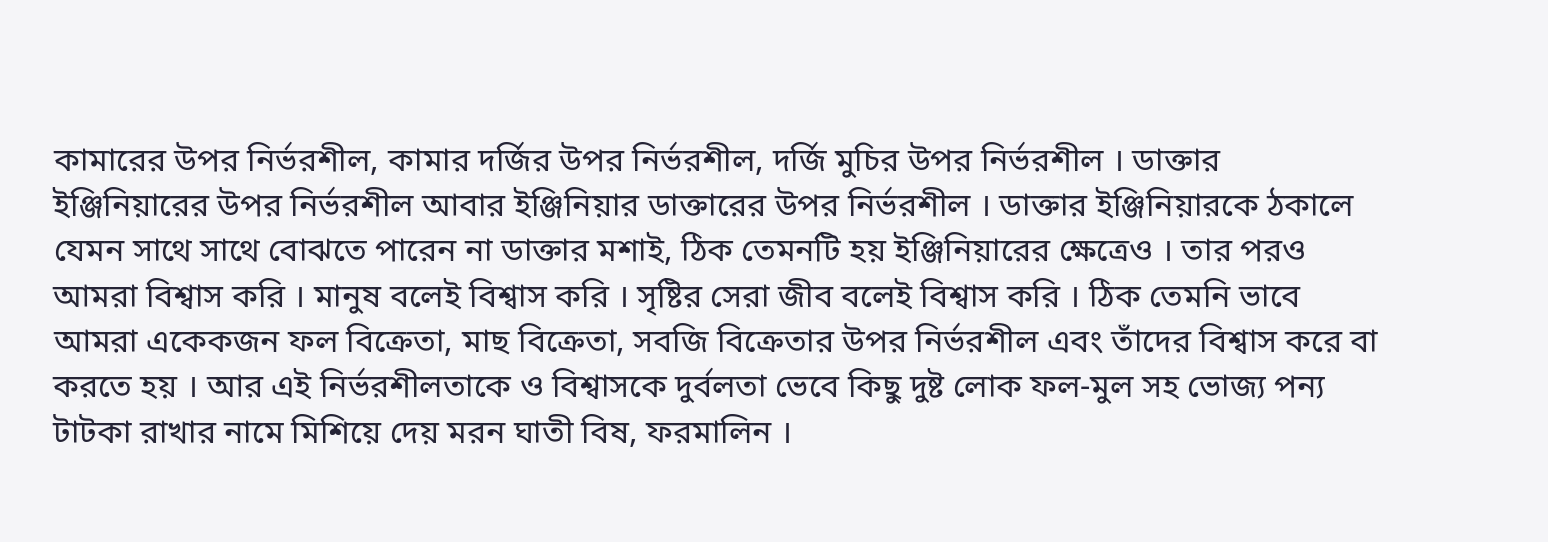কামারের উপর নির্ভরশীল, কামার দর্জির উপর নির্ভরশীল, দর্জি মুচির উপর নির্ভরশীল । ডাক্তার ইঞ্জিনিয়ারের উপর নির্ভরশীল আবার ইঞ্জিনিয়ার ডাক্তারের উপর নির্ভরশীল । ডাক্তার ইঞ্জিনিয়ারকে ঠকালে যেমন সাথে সাথে বোঝতে পারেন না ডাক্তার মশাই, ঠিক তেমনটি হয় ইঞ্জিনিয়ারের ক্ষেত্রেও । তার পরও আমরা বিশ্বাস করি । মানুষ বলেই বিশ্বাস করি । সৃষ্টির সেরা জীব বলেই বিশ্বাস করি । ঠিক তেমনি ভাবে আমরা একেকজন ফল বিক্রেতা, মাছ বিক্রেতা, সবজি বিক্রেতার উপর নির্ভরশীল এবং তাঁদের বিশ্বাস করে বা করতে হয় । আর এই নির্ভরশীলতাকে ও বিশ্বাসকে দুর্বলতা ভেবে কিছু দুষ্ট লোক ফল-মুল সহ ভোজ্য পন্য টাটকা রাখার নামে মিশিয়ে দেয় মরন ঘাতী বিষ, ফরমালিন ।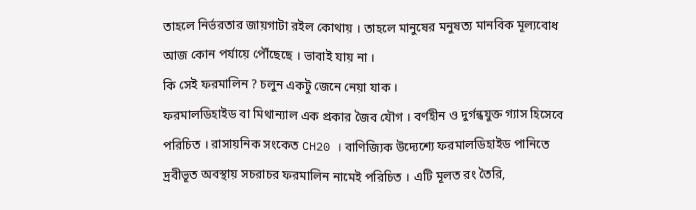তাহলে নির্ভরতার জায়গাটা রইল কোথায় । তাহলে মানুষের মনুষত্য মানবিক মূল্যবোধ আজ কোন পর্যায়ে পৌঁছেছে । ভাবাই যায় না ।
কি সেই ফরমালিন ? চলুন একটু জেনে নেয়া যাক ।
ফরমালডিহাইড বা মিথান্যাল এক প্রকার জৈব যৌগ । বর্ণহীন ও দুর্গন্ধযুক্ত গ্যাস হিসেবে পরিচিত । রাসায়নিক সংকেত CH20 । বাণিজ্যিক উদ্যেশ্যে ফরমালডিহাইড পানিতে দ্রবীভূত অবস্থায় সচরাচর ফরমালিন নামেই পরিচিত । এটি মূলত রং তৈরি,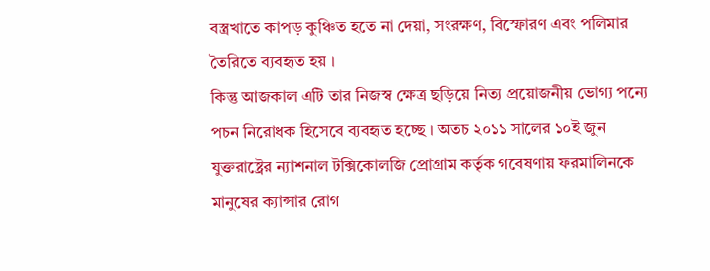বস্ত্রখাতে কাপড় কুঞ্চিত হতে না দেয়া, সংরক্ষণ, বিস্ফোরণ এবং পলিমার তৈরিতে ব্যবহৃত হয় ।
কিন্তু আজকাল এটি তার নিজস্ব ক্ষেত্র ছড়িয়ে নিত্য প্রয়োজনীয় ভোগ্য পন্যে পচন নিরোধক হিসেবে ব্যবহৃত হচ্ছে । অতচ ২০১১ সালের ১০ই জুন যুক্তরাষ্ট্রের ন্যাশনাল টক্সিকোলজি প্রোগ্রাম কর্তৃক গবেষণায় ফরমালিনকে মানুষের ক্যান্সার রোগ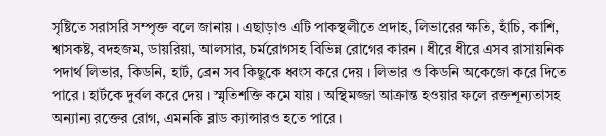সৃষ্টিতে সরাসরি সম্পৃক্ত বলে জানায় । এছাড়াও এটি পাকস্থলীতে প্রদাহ, লিভারের ক্ষতি, হাঁচি, কাশি, শ্বাসকষ্ট, বদহজম, ডায়রিয়া, আলসার, চর্মরোগসহ বিভিন্ন রোগের কারন । ধীরে ধীরে এসব রাসায়নিক পদার্থ লিভার, কিডনি, হার্ট, ব্রেন সব কিছুকে ধ্বংস করে দেয় । লিভার ও কিডনি অকেজো করে দিতে পারে । হার্টকে দুর্বল করে দেয় । স্মৃতিশক্তি কমে যায় । অস্থিমজ্জা আক্রান্ত হওয়ার ফলে রক্তশূন্যতাসহ অন্যান্য রক্তের রোগ, এমনকি ব্লাড ক্যান্সারও হতে পারে ।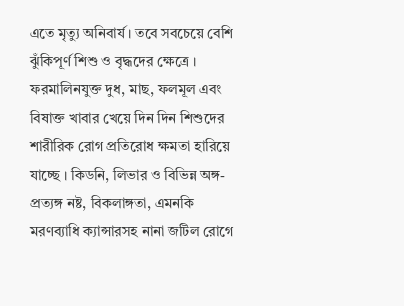এতে মৃত্যু অনিবার্য । তবে সবচেয়ে বেশি ঝুঁকিপূর্ণ শিশু ও বৃদ্ধদের ক্ষেত্রে । ফরমালিনযুক্ত দুধ, মাছ, ফলমূল এবং বিষাক্ত খাবার খেয়ে দিন দিন শিশুদের শারীরিক রোগ প্রতিরোধ ক্ষমতা হারিয়ে যাচ্ছে । কিডনি, লিভার ও বিভিন্ন অঙ্গ-প্রত্যঙ্গ নষ্ট, বিকলাঙ্গতা, এমনকি মরণব্যাধি ক্যান্সারসহ নানা জটিল রোগে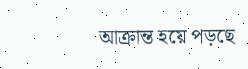আক্রান্ত হয়ে পড়ছে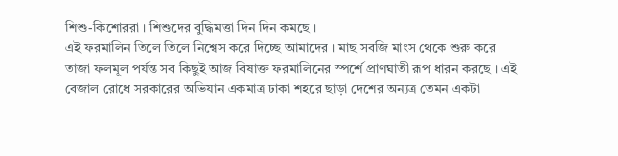শিশু-কিশোররা । শিশুদের বুদ্ধিমত্তা দিন দিন কমছে ।
এই ফরমালিন তিলে তিলে নিশ্বেস করে দিচ্ছে আমাদের । মাছ সবজি মাংস থেকে শুরু করে তাজা ফলমূল পর্যন্ত সব কিছুই আজ বিষাক্ত ফরমালিনের স্পর্শে প্রাণঘাতী রূপ ধারন করছে । এই বেজাল রোধে সরকারের অভিযান একমাত্র ঢাকা শহরে ছাড়া দেশের অন্যত্র তেমন একটা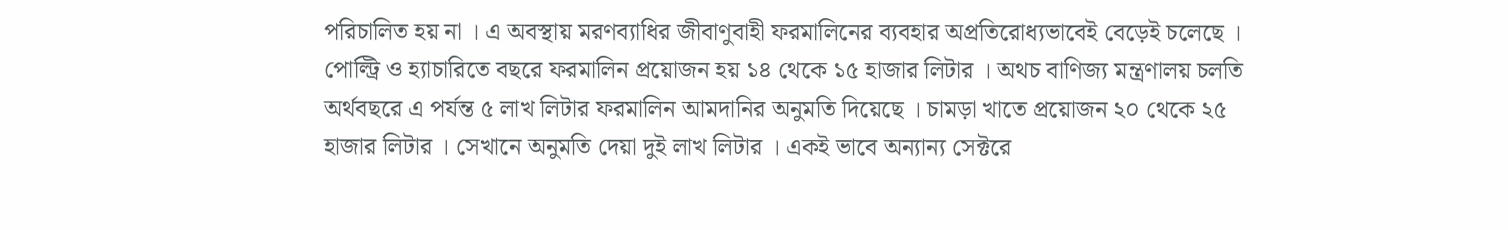পরিচালিত হয় না । এ অবস্থায় মরণব্যাধির জীবাণুবাহী ফরমালিনের ব্যবহার অপ্রতিরোধ্যভাবেই বেড়েই চলেছে ।
পোল্ট্রি ও হ্যাচারিতে বছরে ফরমালিন প্রয়োজন হয় ১৪ থেকে ১৫ হাজার লিটার । অথচ বাণিজ্য মন্ত্রণালয় চলতি অর্থবছরে এ পর্যন্ত ৫ লাখ লিটার ফরমালিন আমদানির অনুমতি দিয়েছে । চামড়া খাতে প্রয়োজন ২০ থেকে ২৫ হাজার লিটার । সেখানে অনুমতি দেয়া দুই লাখ লিটার । একই ভাবে অন্যান্য সেক্টরে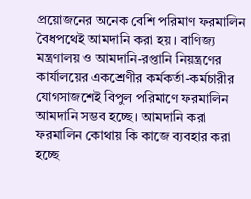প্রয়োজনের অনেক বেশি পরিমাণ ফরমালিন বৈধপথেই আমদানি করা হয় । বাণিজ্য মন্ত্রণালয় ও আমদানি-রপ্তানি নিয়ন্ত্রণের কার্যালয়ের একশ্রেণীর কর্মকর্তা-কর্মচারীর যোগসাজশেই বিপুল পরিমাণে ফরমালিন আমদানি সম্ভব হচ্ছে। আমদানি করা ফরমালিন কোথায় কি কাজে ব্যবহার করা হচ্ছে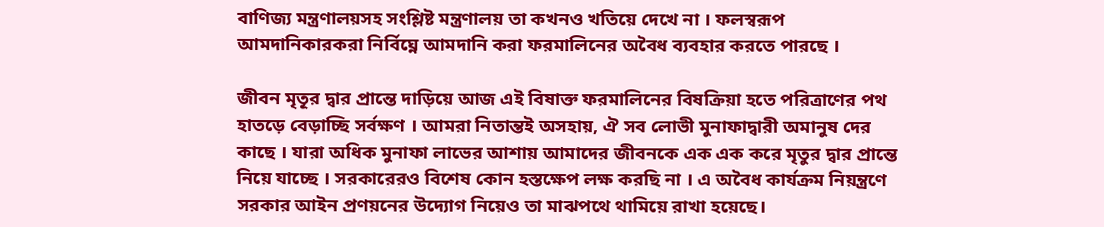বাণিজ্য মন্ত্রণালয়সহ সংশ্লিষ্ট মন্ত্রণালয় তা কখনও খতিয়ে দেখে না । ফলস্বরূপ আমদানিকারকরা নির্বিঘ্নে আমদানি করা ফরমালিনের অবৈধ ব্যবহার করতে পারছে ।

জীবন মৃতূর দ্বার প্রান্তে দাড়িয়ে আজ এই বিষাক্ত ফরমালিনের বিষক্রিয়া হতে পরিত্রাণের পথ হাতড়ে বেড়াচ্ছি সর্বক্ষণ । আমরা নিতান্তই অসহায়, ঐ সব লোভী মুনাফাদ্বারী অমানুষ দের কাছে । যারা অধিক মুনাফা লাভের আশায় আমাদের জীবনকে এক এক করে মৃতুর দ্বার প্রান্তে নিয়ে যাচ্ছে । সরকারেরও বিশেষ কোন হস্তক্ষেপ লক্ষ করছি না । এ অবৈধ কার্যক্রম নিয়ন্ত্রণে সরকার আইন প্রণয়নের উদ্যোগ নিয়েও তা মাঝপথে থামিয়ে রাখা হয়েছে।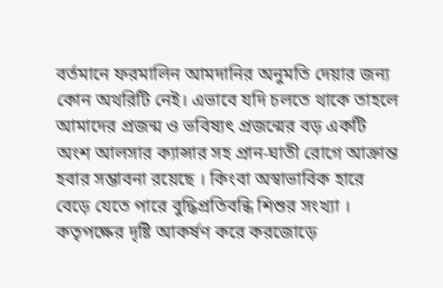বর্তমানে ফরমালিন আমদানির অনুমতি দেয়ার জন্য কোন অথরিটি নেই। এভাবে যদি চলতে থাকে তাহলে আমাদের প্রজন্ম ও ভবিষ্যৎ প্রজন্মের বড় একটি অংশ আলসার ক্যান্সার সহ প্রান-ঘাতী রোগে আক্রান্ত হবার সম্ভাবনা রয়েছে । কিংবা অস্বাভাবিক হারে বেড়ে যেতে পারে বুদ্ধিপ্রতিবন্ধি শিশুর সংখ্যা ।
কতৃপক্ষের দৃষ্টি আকর্ষণ করে করজোড়ে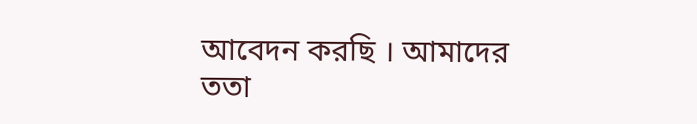আবেদন করছি । আমাদের ততা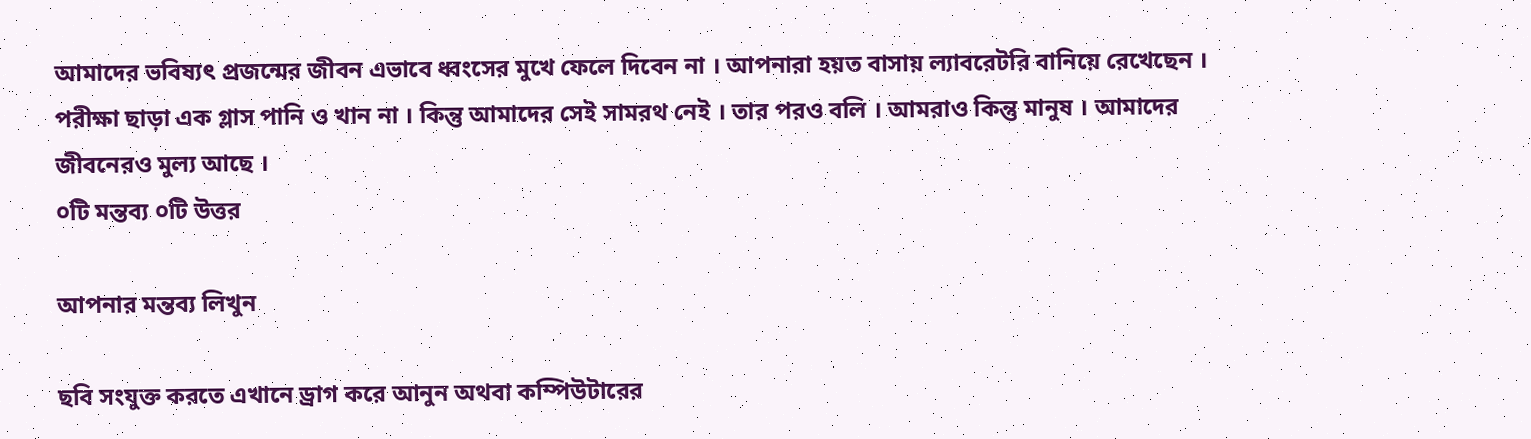আমাদের ভবিষ্যৎ প্রজন্মের জীবন এভাবে ধ্বংসের মুখে ফেলে দিবেন না । আপনারা হয়ত বাসায় ল্যাবরেটরি বানিয়ে রেখেছেন । পরীক্ষা ছাড়া এক গ্লাস পানি ও খান না । কিন্তু আমাদের সেই সামরথ নেই । তার পরও বলি । আমরাও কিন্তু মানুষ । আমাদের জীবনেরও মুল্য আছে ।
০টি মন্তব্য ০টি উত্তর

আপনার মন্তব্য লিখুন

ছবি সংযুক্ত করতে এখানে ড্রাগ করে আনুন অথবা কম্পিউটারের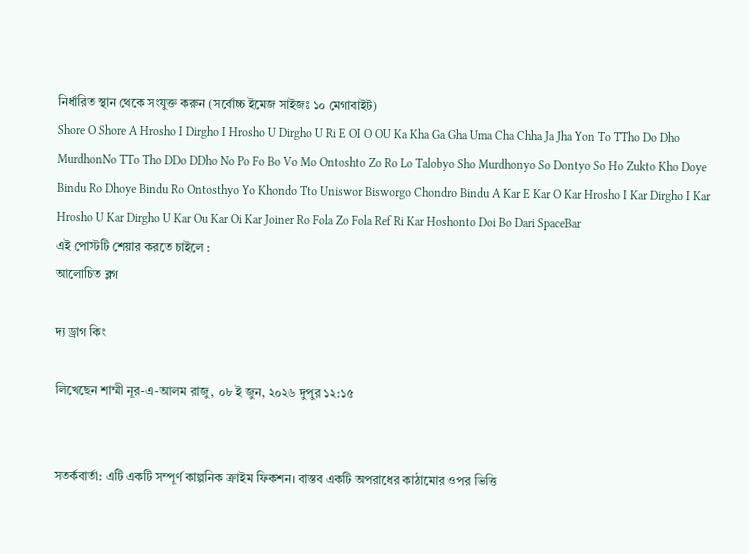নির্ধারিত স্থান থেকে সংযুক্ত করুন (সর্বোচ্চ ইমেজ সাইজঃ ১০ মেগাবাইট)
Shore O Shore A Hrosho I Dirgho I Hrosho U Dirgho U Ri E OI O OU Ka Kha Ga Gha Uma Cha Chha Ja Jha Yon To TTho Do Dho MurdhonNo TTo Tho DDo DDho No Po Fo Bo Vo Mo Ontoshto Zo Ro Lo Talobyo Sho Murdhonyo So Dontyo So Ho Zukto Kho Doye Bindu Ro Dhoye Bindu Ro Ontosthyo Yo Khondo Tto Uniswor Bisworgo Chondro Bindu A Kar E Kar O Kar Hrosho I Kar Dirgho I Kar Hrosho U Kar Dirgho U Kar Ou Kar Oi Kar Joiner Ro Fola Zo Fola Ref Ri Kar Hoshonto Doi Bo Dari SpaceBar
এই পোস্টটি শেয়ার করতে চাইলে :
আলোচিত ব্লগ

দ্য ড্রাগ কিং

লিখেছেন শাম্মী নূর-এ-আলম রাজু, ০৮ ই জুন, ২০২৬ দুপুর ১২:১৫


সতর্কবার্তা: এটি একটি সম্পূর্ণ কাল্পনিক ক্রাইম ফিকশন। বাস্তব একটি অপরাধের কাঠামোর ওপর ভিত্তি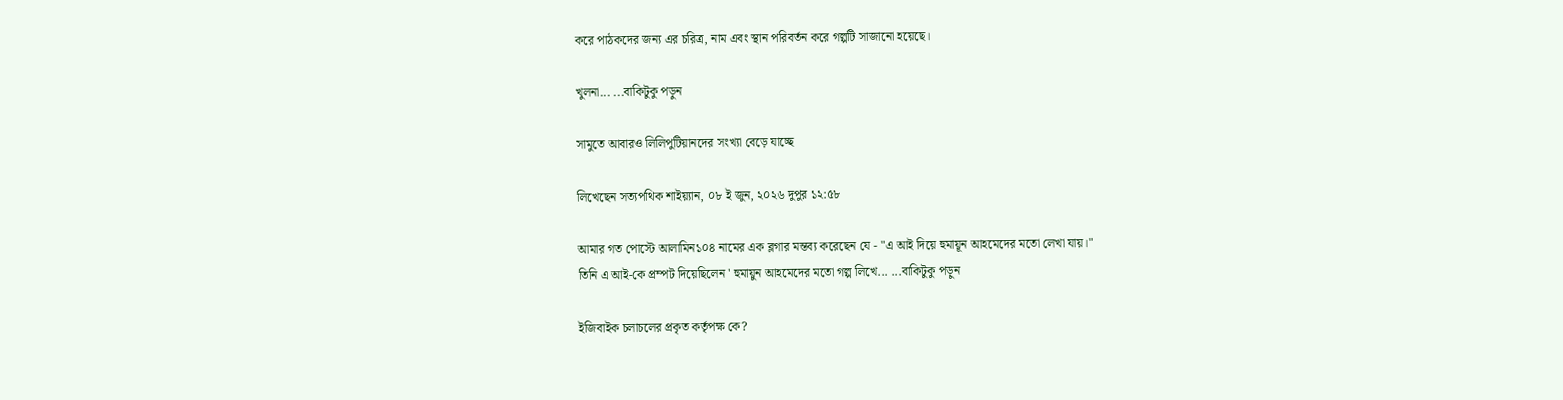করে পাঠকদের জন্য এর চরিত্র, নাম এবং স্থান পরিবর্তন করে গল্পটি সাজানো হয়েছে।

খুলনা... ...বাকিটুকু পড়ুন

সামুতে আবারও লিলিপুটিয়ানদের সংখ্যা বেড়ে যাচ্ছে

লিখেছেন সত্যপথিক শাইয়্যান, ০৮ ই জুন, ২০২৬ দুপুর ১২:৫৮

আমার গত পোস্টে আলামিন১০৪ নামের এক ব্লগার মন্তব্য করেছেন যে - "এ আই দিয়ে হুমায়ূন আহমেদের মতো লেখা যায়।"
তিনি এ আই-কে প্রম্পট দিয়েছিলেন ' হুমায়ুন আহমেদের মতো গল্প লিখে... ...বাকিটুকু পড়ুন

ইজিবাইক চলাচলের প্রকৃত কর্তৃপক্ষ কে?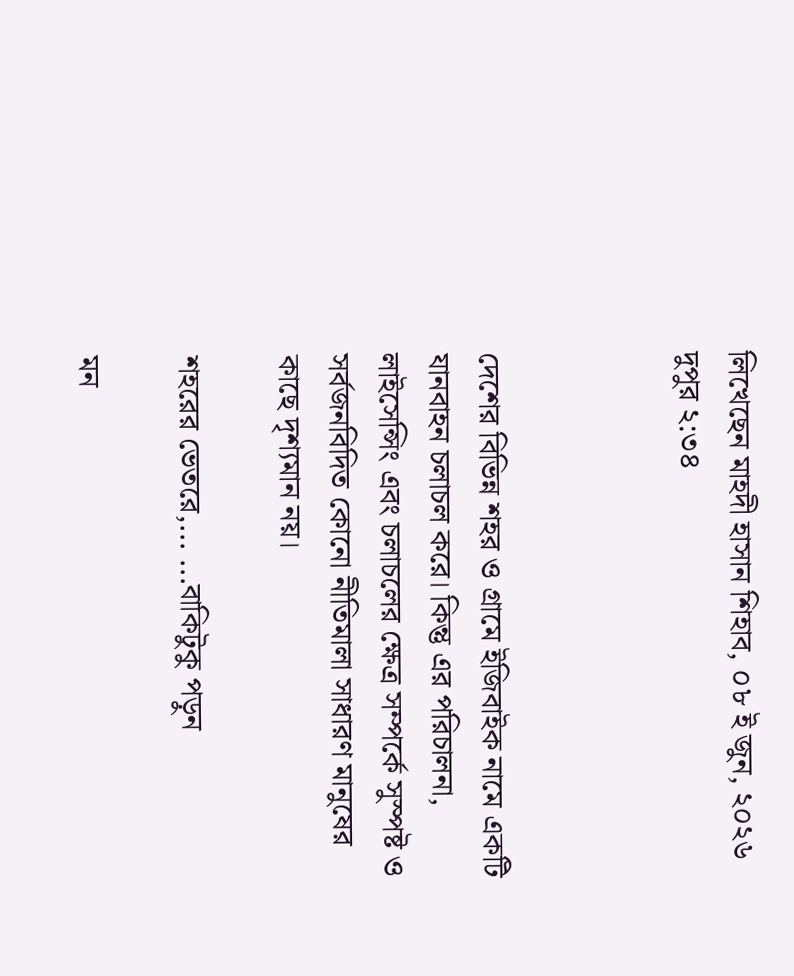লিখেছেন মাহদী হাসান শিহাব, ০৮ ই জুন, ২০২৬ দুপুর ২:৩৪



দেশের বিভিন্ন শহর ও গ্রামে ইজিবাইক নামে একটি যানবাহন চলাচল করে। কিন্তু এর পরিচালনা, লাইসেন্সিং এবং চলাচলের ক্ষেত্র সম্পর্কে সুস্পষ্ট ও সর্বজনবিদিত কোনো নীতিমালা সাধারণ মানুষের কাছে দৃশ্যমান নয়।

শহরের ভেতরে,... ...বাকিটুকু পড়ুন

মন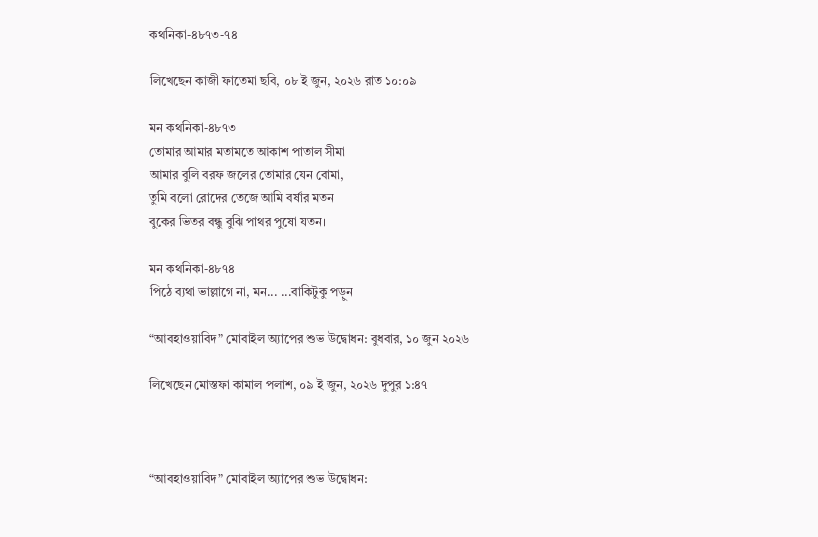কথনিকা-৪৮৭৩-৭৪

লিখেছেন কাজী ফাতেমা ছবি, ০৮ ই জুন, ২০২৬ রাত ১০:০৯

মন কথনিকা-৪৮৭৩
তোমার আমার মতামতে আকাশ পাতাল সীমা
আমার বুলি বরফ জলের তোমার যেন বোমা,
তুমি বলো রোদের তেজে আমি বর্ষার মতন
বুকের ভিতর বন্ধু বুঝি পাথর পুষো যতন।

মন কথনিকা-৪৮৭৪
পিঠে ব্যথা ভাল্লাগে না, মন... ...বাকিটুকু পড়ুন

“আবহাওয়াবিদ” মোবাইল অ্যাপের শুভ উদ্বোধন: বুধবার, ১০ জুন ২০২৬

লিখেছেন মোস্তফা কামাল পলাশ, ০৯ ই জুন, ২০২৬ দুপুর ১:৪৭



“আবহাওয়াবিদ” মোবাইল অ্যাপের শুভ উদ্বোধন: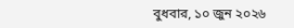বুধবার, ১০ জুন ২০২৬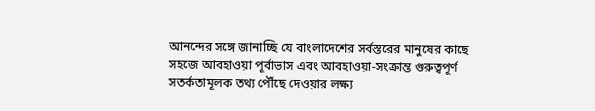আনন্দের সঙ্গে জানাচ্ছি যে বাংলাদেশের সর্বস্তরের মানুষের কাছে সহজে আবহাওয়া পূর্বাভাস এবং আবহাওয়া-সংক্রান্ত গুরুত্বপূর্ণ সতর্কতামূলক তথ্য পৌঁছে দেওয়ার লক্ষ্য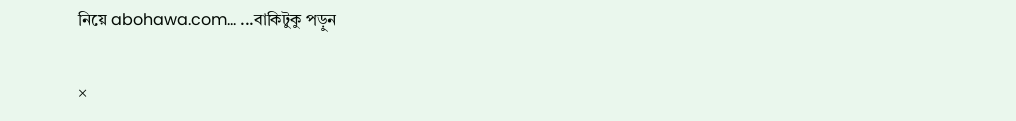নিয়ে abohawa.com... ...বাকিটুকু পড়ুন

×